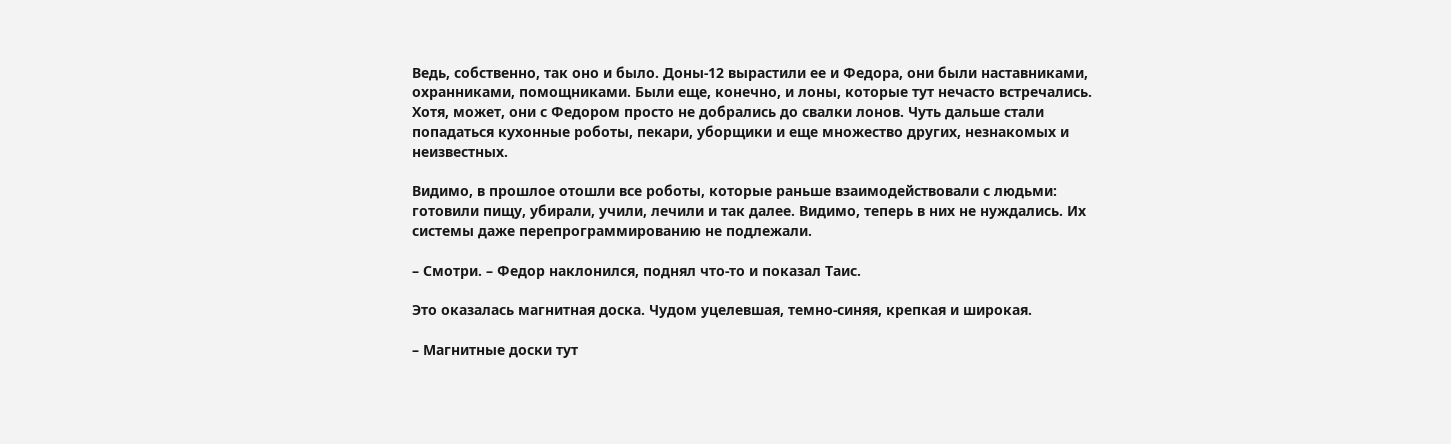Ведь, собственно, так оно и было. Доны-12 вырастили ее и Федора, они были наставниками, охранниками, помощниками. Были еще, конечно, и лоны, которые тут нечасто встречались. Хотя, может, они с Федором просто не добрались до свалки лонов. Чуть дальше стали попадаться кухонные роботы, пекари, уборщики и еще множество других, незнакомых и неизвестных.

Видимо, в прошлое отошли все роботы, которые раньше взаимодействовали с людьми: готовили пищу, убирали, учили, лечили и так далее. Видимо, теперь в них не нуждались. Их системы даже перепрограммированию не подлежали.

– Смотри. – Федор наклонился, поднял что-то и показал Таис.

Это оказалась магнитная доска. Чудом уцелевшая, темно-синяя, крепкая и широкая.

– Магнитные доски тут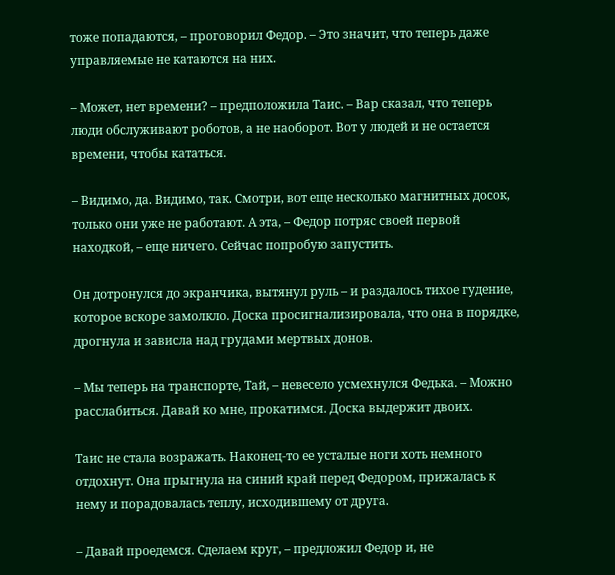тоже попадаются, – проговорил Федор. – Это значит, что теперь даже управляемые не катаются на них.

– Может, нет времени? – предположила Таис. – Вар сказал, что теперь люди обслуживают роботов, а не наоборот. Вот у людей и не остается времени, чтобы кататься.

– Видимо, да. Видимо, так. Смотри, вот еще несколько магнитных досок, только они уже не работают. А эта, – Федор потряс своей первой находкой, – еще ничего. Сейчас попробую запустить.

Он дотронулся до экранчика, вытянул руль – и раздалось тихое гудение, которое вскоре замолкло. Доска просигнализировала, что она в порядке, дрогнула и зависла над грудами мертвых донов.

– Мы теперь на транспорте, Тай, – невесело усмехнулся Федька. – Можно расслабиться. Давай ко мне, прокатимся. Доска выдержит двоих.

Таис не стала возражать. Наконец-то ее усталые ноги хоть немного отдохнут. Она прыгнула на синий край перед Федором, прижалась к нему и порадовалась теплу, исходившему от друга.

– Давай проедемся. Сделаем круг, – предложил Федор и, не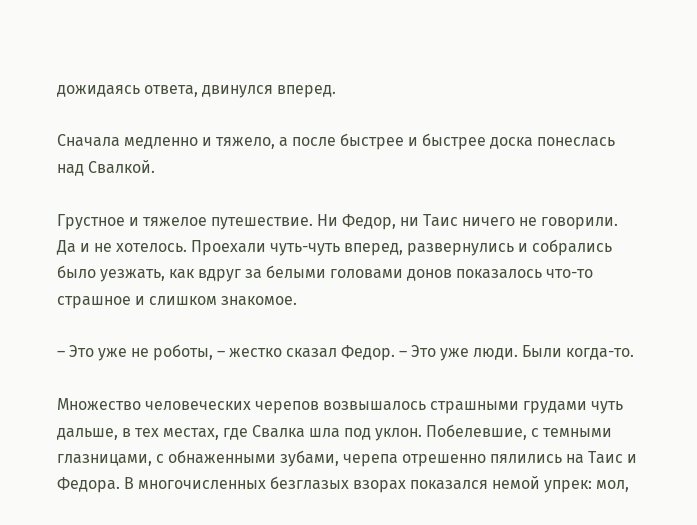дожидаясь ответа, двинулся вперед.

Сначала медленно и тяжело, а после быстрее и быстрее доска понеслась над Свалкой.

Грустное и тяжелое путешествие. Ни Федор, ни Таис ничего не говорили. Да и не хотелось. Проехали чуть-чуть вперед, развернулись и собрались было уезжать, как вдруг за белыми головами донов показалось что-то страшное и слишком знакомое.

– Это уже не роботы, – жестко сказал Федор. – Это уже люди. Были когда-то.

Множество человеческих черепов возвышалось страшными грудами чуть дальше, в тех местах, где Свалка шла под уклон. Побелевшие, с темными глазницами, с обнаженными зубами, черепа отрешенно пялились на Таис и Федора. В многочисленных безглазых взорах показался немой упрек: мол,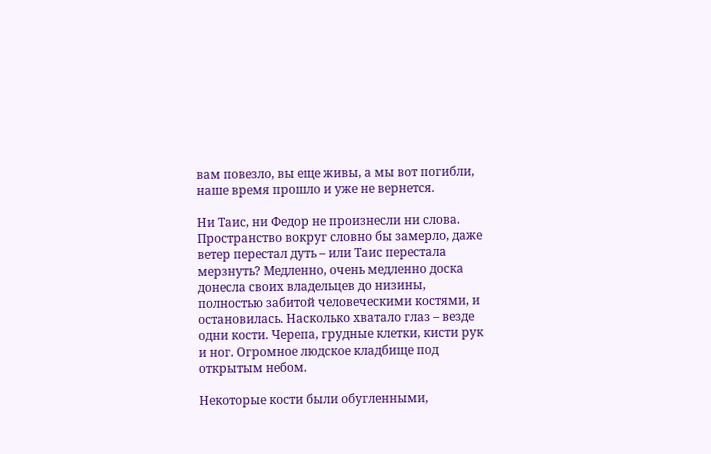вам повезло, вы еще живы, а мы вот погибли, наше время прошло и уже не вернется.

Ни Таис, ни Федор не произнесли ни слова. Пространство вокруг словно бы замерло, даже ветер перестал дуть – или Таис перестала мерзнуть? Медленно, очень медленно доска донесла своих владельцев до низины, полностью забитой человеческими костями, и остановилась. Насколько хватало глаз – везде одни кости. Черепа, грудные клетки, кисти рук и ног. Огромное людское кладбище под открытым небом.

Некоторые кости были обугленными,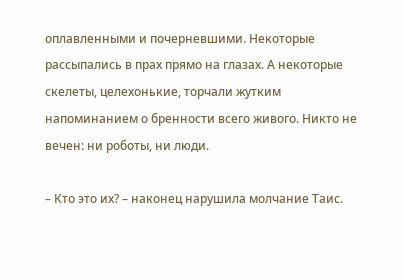оплавленными и почерневшими. Некоторые рассыпались в прах прямо на глазах. А некоторые скелеты, целехонькие, торчали жутким напоминанием о бренности всего живого. Никто не вечен: ни роботы, ни люди.

– Кто это их? – наконец нарушила молчание Таис.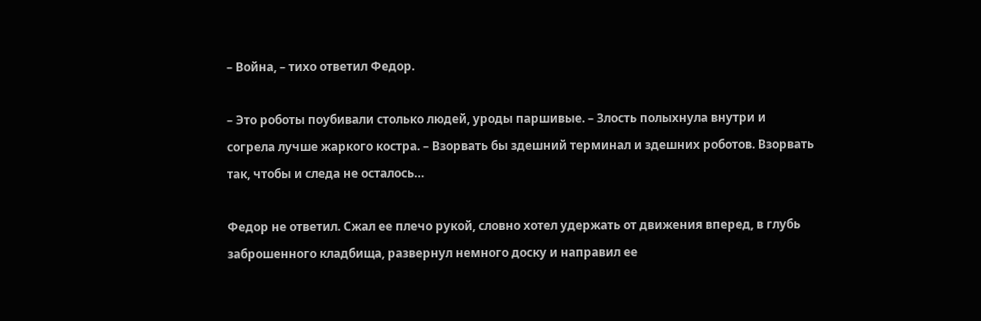– Война, – тихо ответил Федор.

– Это роботы поубивали столько людей, уроды паршивые. – Злость полыхнула внутри и согрела лучше жаркого костра. – Взорвать бы здешний терминал и здешних роботов. Взорвать так, чтобы и следа не осталось…

Федор не ответил. Сжал ее плечо рукой, словно хотел удержать от движения вперед, в глубь заброшенного кладбища, развернул немного доску и направил ее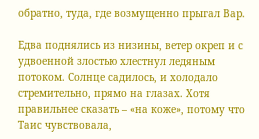обратно, туда, где возмущенно прыгал Вар.

Едва поднялись из низины, ветер окреп и с удвоенной злостью хлестнул ледяным потоком. Солнце садилось, и холодало стремительно, прямо на глазах. Хотя правильнее сказать – «на коже», потому что Таис чувствовала,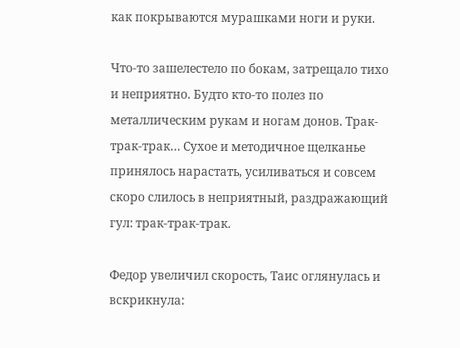как покрываются мурашками ноги и руки.

Что-то зашелестело по бокам, затрещало тихо и неприятно. Будто кто-то полез по металлическим рукам и ногам донов. Трак-трак-трак… Сухое и методичное щелканье принялось нарастать, усиливаться и совсем скоро слилось в неприятный, раздражающий гул: трак-трак-трак.

Федор увеличил скорость, Таис оглянулась и вскрикнула: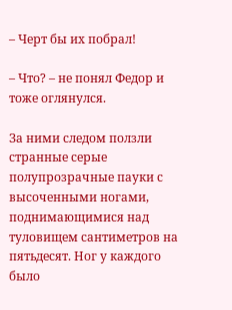– Черт бы их побрал!

– Что? – не понял Федор и тоже оглянулся.

За ними следом ползли странные серые полупрозрачные пауки с высоченными ногами, поднимающимися над туловищем сантиметров на пятьдесят. Ног у каждого было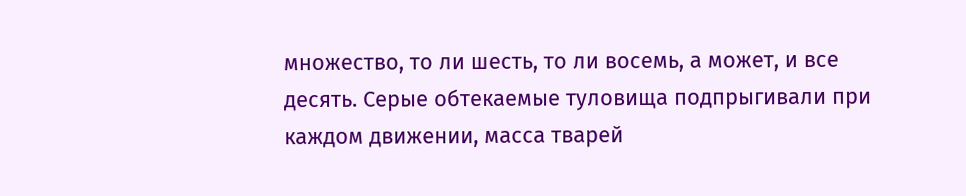множество, то ли шесть, то ли восемь, а может, и все десять. Серые обтекаемые туловища подпрыгивали при каждом движении, масса тварей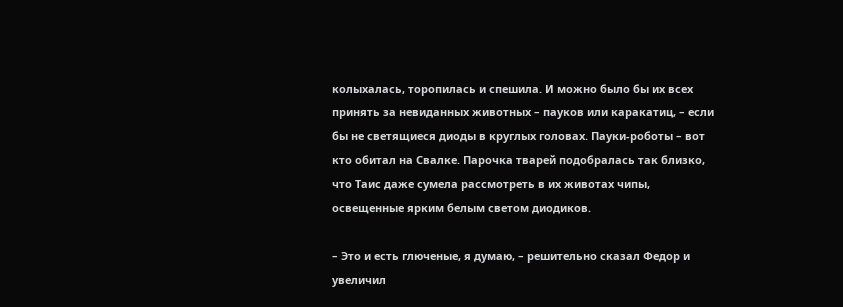колыхалась, торопилась и спешила. И можно было бы их всех принять за невиданных животных – пауков или каракатиц, – если бы не светящиеся диоды в круглых головах. Пауки-роботы – вот кто обитал на Свалке. Парочка тварей подобралась так близко, что Таис даже сумела рассмотреть в их животах чипы, освещенные ярким белым светом диодиков.

– Это и есть глюченые, я думаю, – решительно сказал Федор и увеличил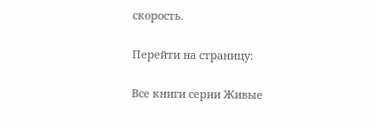скорость.

Перейти на страницу:

Все книги серии Живые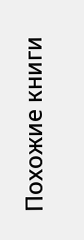Похожие книги